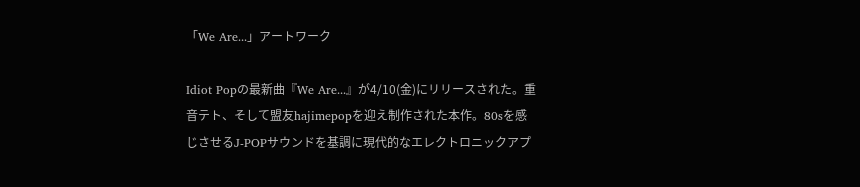「We Are...」アートワーク

Idiot Popの最新曲『We Are...』が4/10(金)にリリースされた。重音テト、そして盟友hajimepopを迎え制作された本作。80sを感じさせるJ-POPサウンドを基調に現代的なエレクトロニックアプ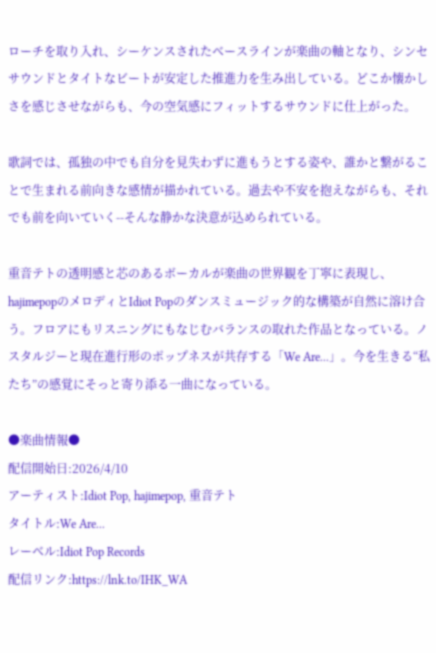ローチを取り入れ、シーケンスされたベースラインが楽曲の軸となり、シンセサウンドとタイトなビートが安定した推進力を生み出している。どこか懐かしさを感じさせながらも、今の空気感にフィットするサウンドに仕上がった。

歌詞では、孤独の中でも自分を見失わずに進もうとする姿や、誰かと繋がることで生まれる前向きな感情が描かれている。過去や不安を抱えながらも、それでも前を向いていく--そんな静かな決意が込められている。

重音テトの透明感と芯のあるボーカルが楽曲の世界観を丁寧に表現し、hajimepopのメロディとIdiot Popのダンスミュージック的な構築が自然に溶け合う。フロアにもリスニングにもなじむバランスの取れた作品となっている。ノスタルジーと現在進行形のポップネスが共存する「We Are...」。今を生きる“私たち”の感覚にそっと寄り添る一曲になっている。

●楽曲情報●
配信開始日:2026/4/10
アーティスト:Idiot Pop, hajimepop, 重音テト
タイトル:We Are...
レーベル:Idiot Pop Records
配信リンク:https://lnk.to/IHK_WA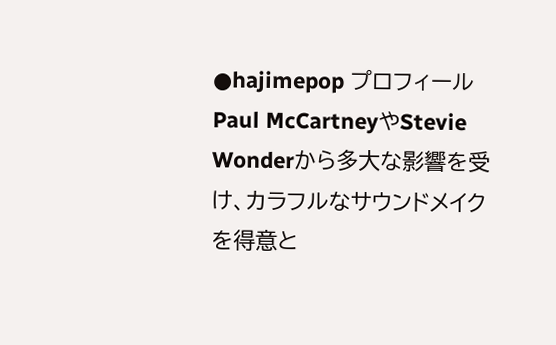●hajimepop プロフィール
Paul McCartneyやStevie Wonderから多大な影響を受け、カラフルなサウンドメイクを得意と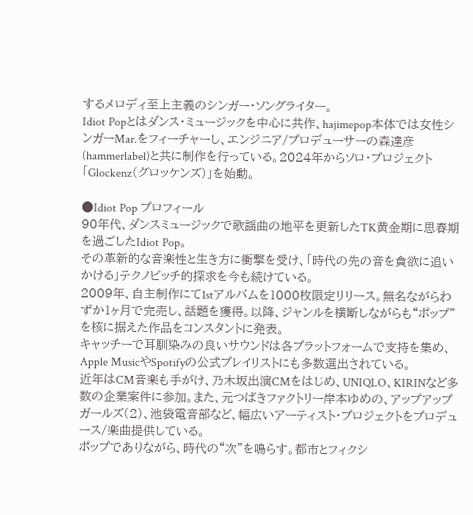するメロディ至上主義のシンガー・ソングライター。
Idiot Popとはダンス・ミュージックを中心に共作、hajimepop本体では女性シンガーMar.をフィーチャーし、エンジニア/プロデューサーの森達彦(hammerlabel)と共に制作を行っている。2024年からソロ・プロジェクト「Glockenz(グロッケンズ)」を始動。

●Idiot Pop プロフィール
90年代、ダンスミュージックで歌謡曲の地平を更新したTK黄金期に思春期を過ごしたIdiot Pop。
その革新的な音楽性と生き方に衝撃を受け、「時代の先の音を貪欲に追いかける」テクノビッチ的探求を今も続けている。
2009年、自主制作にて1stアルバムを1000枚限定リリース。無名ながらわずか1ヶ月で完売し、話題を獲得。以降、ジャンルを横断しながらも“ポップ”を核に据えた作品をコンスタントに発表。
キャッチーで耳馴染みの良いサウンドは各プラットフォームで支持を集め、Apple MusicやSpotifyの公式プレイリストにも多数選出されている。
近年はCM音楽も手がけ、乃木坂出演CMをはじめ、UNIQLO、KIRINなど多数の企業案件に参加。また、元つばきファクトリー岸本ゆめの、アップアップガールズ(2)、池袋電音部など、幅広いアーティスト・プロジェクトをプロデュース/楽曲提供している。
ポップでありながら、時代の“次”を鳴らす。都市とフィクシ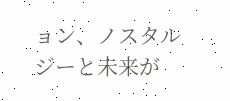ョン、ノスタルジーと未来が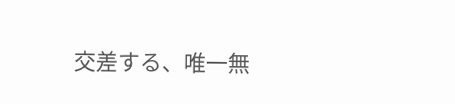交差する、唯一無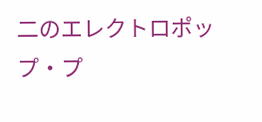二のエレクトロポップ・プ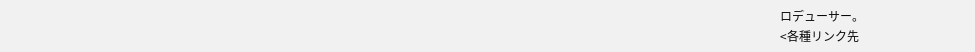ロデューサー。
<各種リンク先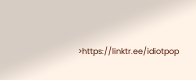>https://linktr.ee/idiotpop